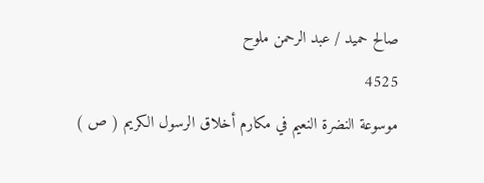صالح حميد / عبد الرحمن ملوح
4525
موسوعة النضرة النعيم في مكارم أخلاق الرسول الكريم ( ص )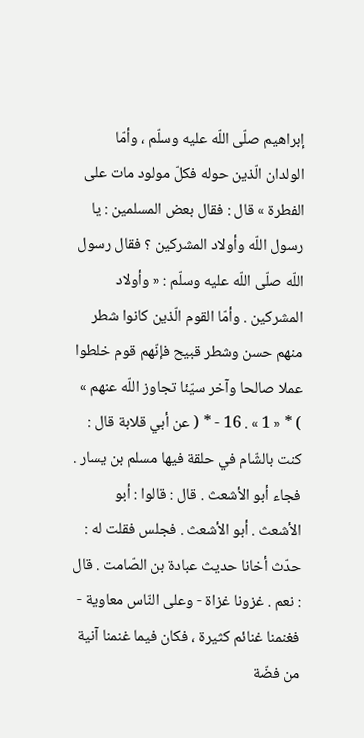إبراهيم صلّى اللّه عليه وسلّم ، وأمّا الولدان الّذين حوله فكلّ مولود مات على الفطرة » قال : فقال بعض المسلمين : يا رسول اللّه وأولاد المشركين ؟ فقال رسول اللّه صلّى اللّه عليه وسلّم : « وأولاد المشركين . وأمّا القوم الّذين كانوا شطر منهم حسن وشطر قبيح فإنّهم قوم خلطوا عملا صالحا وآخر سيّئا تجاوز اللّه عنهم » ) * « 1 » . 16 - * ( عن أبي قلابة قال : كنت بالشّام في حلقة فيها مسلم بن يسار . فجاء أبو الأشعث . قال : قالوا : أبو الأشعث . أبو الأشعث . فجلس فقلت له : حدّث أخانا حديث عبادة بن الصّامت . قال : نعم . غزونا غزاة - وعلى النّاس معاوية - فغنمنا غنائم كثيرة ، فكان فيما غنمنا آنية من فضّة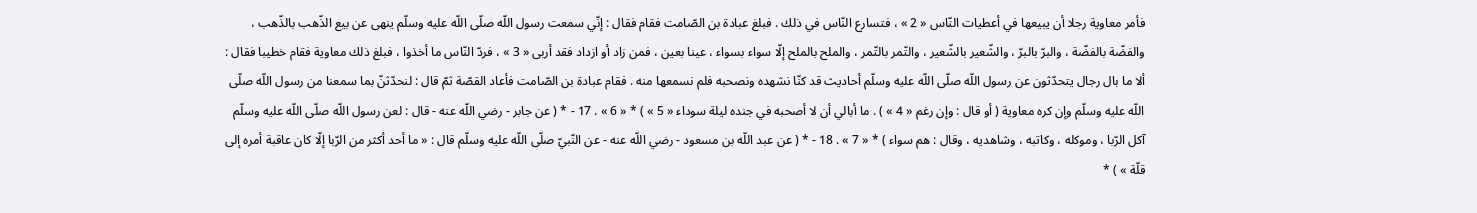فأمر معاوية رجلا أن يبيعها في أعطيات النّاس « 2 » ، فتسارع النّاس في ذلك . فبلغ عبادة بن الصّامت فقام فقال : إنّي سمعت رسول اللّه صلّى اللّه عليه وسلّم ينهى عن بيع الذّهب بالذّهب ، والفضّة بالفضّة ، والبرّ بالبرّ ، والشّعير بالشّعير ، والتّمر بالتّمر ، والملح بالملح إلّا سواء بسواء ، عينا بعين ، فمن زاد أو ازداد فقد أربى « 3 » ، فردّ النّاس ما أخذوا ، فبلغ ذلك معاوية فقام خطيبا فقال : ألا ما بال رجال يتحدّثون عن رسول اللّه صلّى اللّه عليه وسلّم أحاديث قد كنّا نشهده ونصحبه فلم نسمعها منه . فقام عبادة بن الصّامت فأعاد القصّة ثمّ قال : لنحدّثنّ بما سمعنا من رسول اللّه صلّى اللّه عليه وسلّم وإن كره معاوية ( أو قال : وإن رغم « 4 » ) . ما أبالي أن لا أصحبه في جنده ليلة سوداء « 5 » ) * « 6 » . 17 - * ( عن جابر - رضي اللّه عنه - قال : لعن رسول اللّه صلّى اللّه عليه وسلّم آكل الرّبا ، وموكله ، وكاتبه ، وشاهديه ، وقال : هم سواء ) * « 7 » . 18 - * ( عن عبد اللّه بن مسعود - رضي اللّه عنه - عن النّبيّ صلّى اللّه عليه وسلّم قال : « ما أحد أكثر من الرّبا إلّا كان عاقبة أمره إلى قلّة » ) *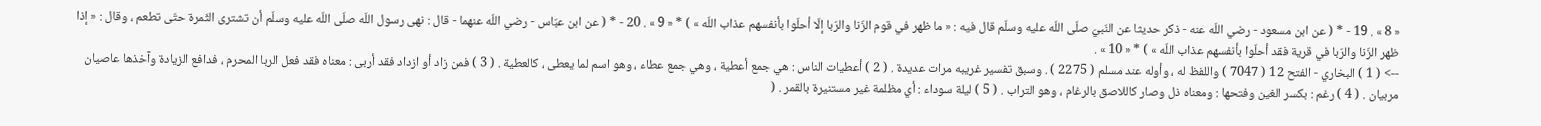« 8 » . 19 - * ( عن ابن مسعود - رضي اللّه عنه - ذكر حديثا عن النّبيّ صلّى اللّه عليه وسلّم قال فيه : « ما ظهر في قوم الزّنا والرّبا إلّا أحلّوا بأنفسهم عذاب اللّه » ) * « 9 » . 20 - * ( عن ابن عبّاس - رضي اللّه عنهما - قال : نهى رسول اللّه صلّى اللّه عليه وسلّم أن تشترى الثّمرة حتّى تطعم ، وقال : « إذا ظهر الزّنا والرّبا في قرية فقد أحلّوا بأنفسهم عذاب اللّه » ) * « 10 » .
--> ( 1 ) البخاري - الفتح 12 ( 7047 ) واللفظ له ، وأوله عند مسلم ( 2275 ) . وسبق تفسير غريبه مرات عديدة . ( 2 ) أعطيات الناس : هي جمع أعطية ، وهي جمع عطاء ، وهو اسم لما يعطى ، كالعطية . ( 3 ) فمن زاد أو ازداد فقد أربى : معناه فقد فعل الربا المحرم ، فدافع الزيادة وآخذها عاصيان مربيان . ( 4 ) رغم : بكسر الغين وفتحها : ومعناه ذل وصار كاللاصق بالرغام ، وهو التراب . ( 5 ) ليلة سوداء : أي مظلمة غير مستنيرة بالقمر . (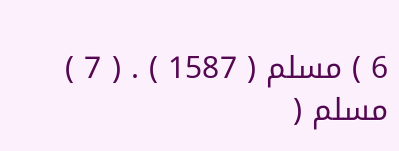6 ) مسلم ( 1587 ) . ( 7 ) مسلم (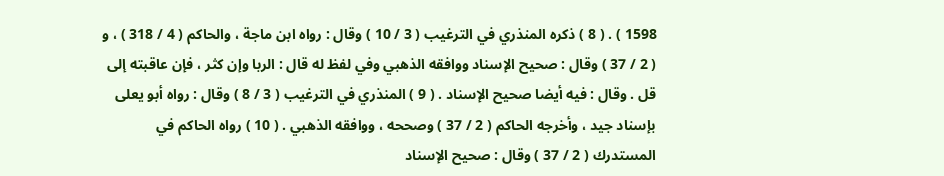1598 ) . ( 8 ) ذكره المنذري في الترغيب ( 3 / 10 ) وقال : رواه ابن ماجة ، والحاكم ( 4 / 318 ) ، و ( 2 / 37 ) وقال : صحيح الإسناد ووافقه الذهبي وفي لفظ له قال : الربا وإن كثر ، فإن عاقبته إلى قل . وقال : فيه أيضا صحيح الإسناد . ( 9 ) المنذري في الترغيب ( 3 / 8 ) وقال : رواه أبو يعلى بإسناد جيد ، وأخرجه الحاكم ( 2 / 37 ) وصححه ، ووافقه الذهبي . ( 10 ) رواه الحاكم في المستدرك ( 2 / 37 ) وقال : صحيح الإسناد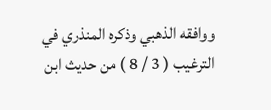ووافقه الذهبي وذكره المنذري في الترغيب ( 3 / 8 ) من حديث ابن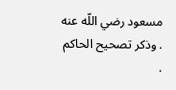مسعود رضي اللّه عنه . وذكر تصحيح الحاكم .